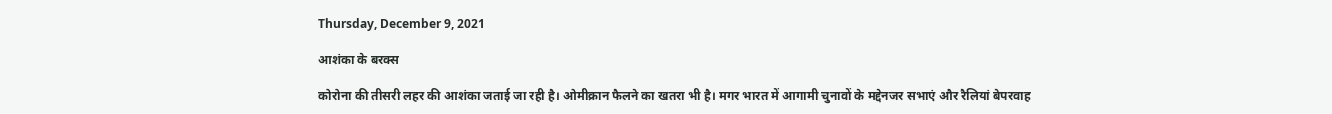Thursday, December 9, 2021

आशंका के बरक्स

कोरोना की तीसरी लहर की आशंका जताई जा रही है। ओमीक्रान फैलने का खतरा भी है। मगर भारत में आगामी चुनावों के मद्देनजर सभाएं और रैलियां बेपरवाह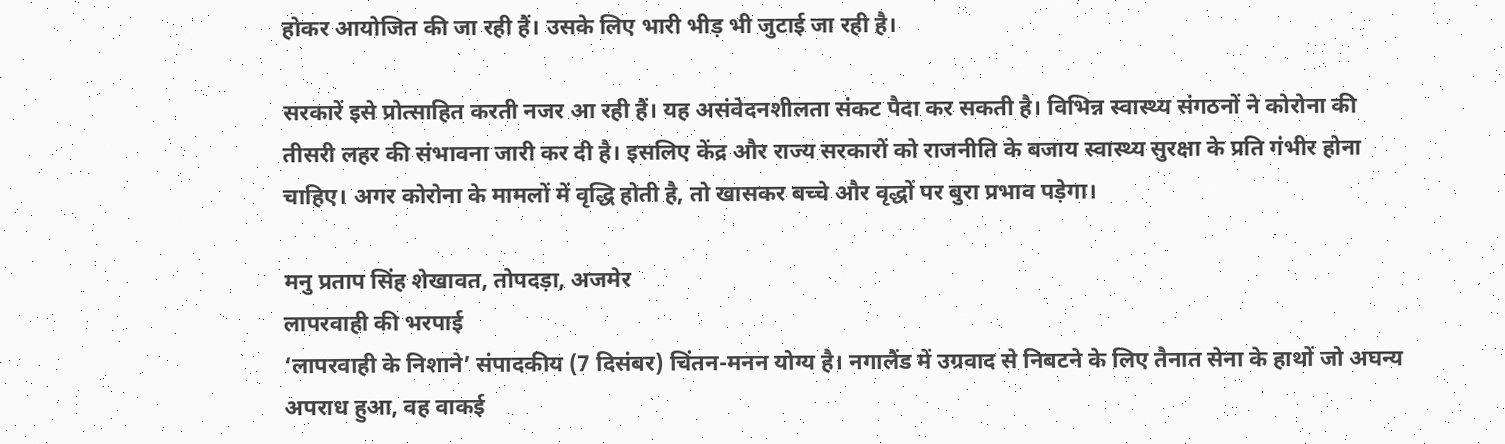होकर आयोजित की जा रही हैं। उसके लिए भारी भीड़ भी जुटाई जा रही है।

सरकारें इसे प्रोत्साहित करती नजर आ रही हैं। यह असंवेदनशीलता संकट पैदा कर सकती है। विभिन्न स्वास्थ्य संगठनों ने कोरोना की तीसरी लहर की संभावना जारी कर दी है। इसलिए केंद्र और राज्य सरकारों को राजनीति के बजाय स्वास्थ्य सुरक्षा के प्रति गंभीर होना चाहिए। अगर कोरोना के मामलों में वृद्धि होती है, तो खासकर बच्चे और वृद्धों पर बुरा प्रभाव पड़ेगा।

मनु प्रताप सिंह शेखावत, तोपदड़ा, अजमेर
लापरवाही की भरपाई
‘लापरवाही के निशाने’ संपादकीय (7 दिसंबर) चिंतन-मनन योग्य है। नगालैंड में उग्रवाद से निबटने के लिए तैनात सेना के हाथों जो अघन्य अपराध हुआ, वह वाकई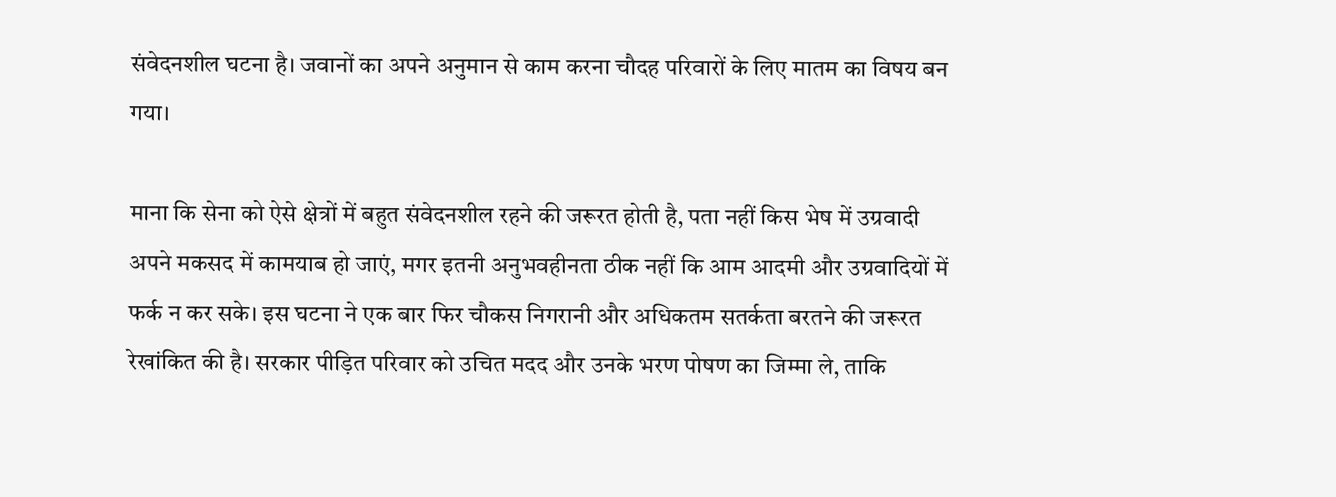संवेदनशील घटना है। जवानों का अपने अनुमान से काम करना चौदह परिवारों के लिए मातम का विषय बन गया।

माना कि सेना को ऐसे क्षेत्रों में बहुत संवेदनशील रहने की जरूरत होती है, पता नहीं किस भेष में उग्रवादी अपने मकसद में कामयाब हो जाएं, मगर इतनी अनुभवहीनता ठीक नहीं कि आम आदमी और उग्रवादियों में फर्क न कर सके। इस घटना ने एक बार फिर चौकस निगरानी और अधिकतम सतर्कता बरतने की जरूरत रेखांकित की है। सरकार पीड़ित परिवार को उचित मदद और उनके भरण पोषण का जिम्मा ले, ताकि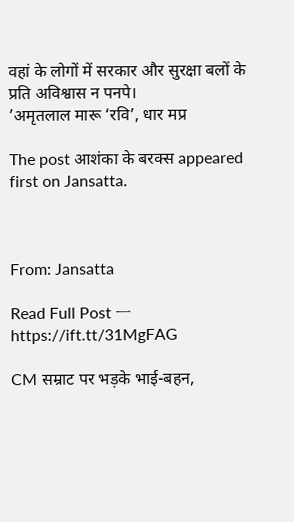वहां के लोगों में सरकार और सुरक्षा बलों के प्रति अविश्वास न पनपे।
’अमृतलाल मारू ‘रवि’, धार मप्र

The post आशंका के बरक्स appeared first on Jansatta.



From: Jansatta

Read Full Post ㅡ https://ift.tt/31MgFAG

CM सम्राट पर भड़के भाई-बहन,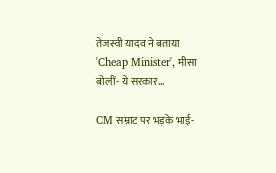तेजस्वी यादव ने बताया 'Cheap Minister', मीसा बोलीं- ये सरकार...

CM सम्राट पर भड़के भाई-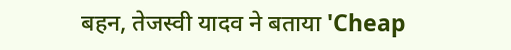बहन, तेजस्वी यादव ने बताया 'Cheap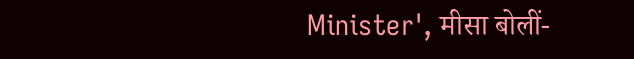Minister', मीसा बोलीं-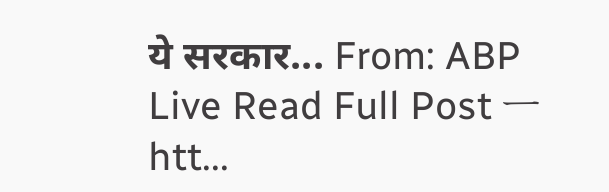ये सरकार... From: ABP Live Read Full Post ㅡ htt...